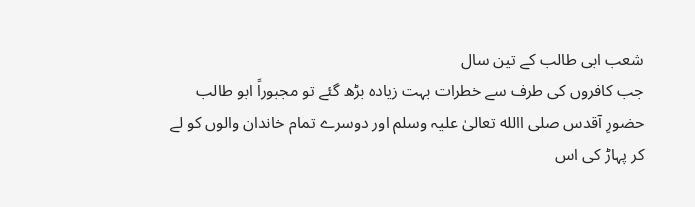شعب ابی طالب کے تین سال
جب کافروں کی طرف سے خطرات بہت زیادہ بڑھ گئے تو مجبوراً ابو طالب حضورِ آقدس صلی االله تعالیٰ علیہ وسلم اور دوسرے تمام خاندان والوں کو لے کر پہاڑ کی اس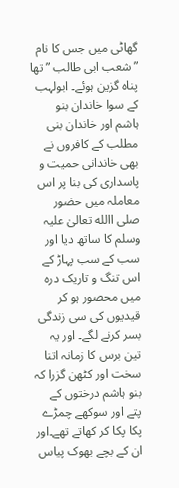گھاٹی میں جس کا نام ” شعب ابی طالب ” تھا پناہ گزین ہوئے۔ ابولہب کے سوا خاندان بنو ہاشم اور خاندان بنی مطلب کے کافروں نے بھی خاندانی حمیت و پاسداری کی بنا پر اس معاملہ میں حضور صلی االله تعالیٰ علیہ وسلم کا ساتھ دیا اور سب کے سب پہاڑ کے اس تنگ و تاریک درہ میں محصور ہو کر قیدیوں کی سی زندگی بسر کرنے لگے۔ اور یہ تین برس کا زمانہ اتنا سخت اور کٹھن گزرا کہ بنو ہاشم درختوں کے پتے اور سوکھے چمڑے پکا پکا کر کھاتے تھے۔اور ان کے بچے بھوک پیاس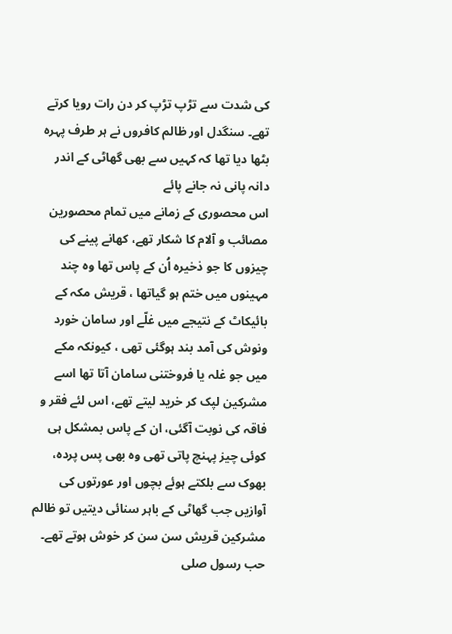کی شدت سے تڑپ تڑپ کر دن رات رویا کرتے تھے۔ سنگدل اور ظالم کافروں نے ہر طرف پہرہ بٹھا دیا تھا کہ کہیں سے بھی گھاٹی کے اندر دانہ پانی نہ جانے پائے
اس محصوری کے زمانے میں تمام محصورین مصائب و آلام کا شکار تھے، کھانے پینے کی چیزوں کا جو ذخیرہ اُن کے پاس تھا وہ چند مہینوں میں ختم ہو گیاتھا ، قریش مکہ کے بائیکاٹ کے نتیجے میں غلّے اور سامان خورد ونوش کی آمد بند ہوگئی تھی ، کیونکہ مکے میں جو غلہ یا فروختنی سامان آتا تھا اسے مشرکین لپک کر خرید لیتے تھے، اس لئے فقر و فاقہ کی نوبت آگئی، ان کے پاس بمشکل ہی کوئی چیز پہنچ پاتی تھی وہ بھی پس پردہ، بھوک سے بلکتے ہوئے بچوں اور عورتوں کی آوازیں جب گھاٹی کے باہر سنائی دیتیں تو ظالم مشرکین قریش سن سن کر خوش ہوتے تھے۔
حب رسول صلی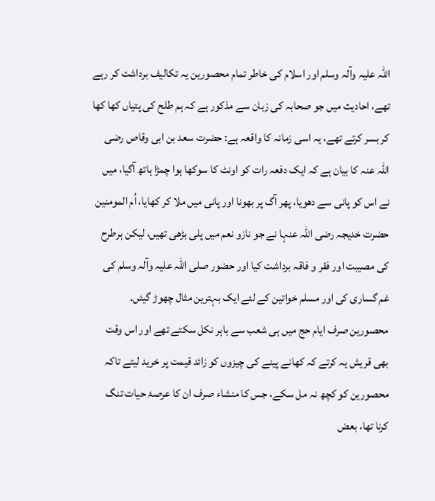اللہ علیہ وآلہ وسلم اور اسلام کی خاطر تمام محصورین یہ تکالیف برداشت کر رہے تھے، احادیث میں جو صحابہ کی زبان سے مذکور ہے کہ ہم طلح کی پتیاں کھا کھا کر بسر کرتے تھے، یہ اسی زمانہ کا واقعہ ہے: حضرت سعد بن ابی وقاص رضی اللہ عنہ کا بیان ہے کہ ایک دفعہ رات کو اونٹ کا سوکھا ہوا چمڑا ہاتھ آگیا، میں نے اس کو پانی سے دھویا، پھر آگ پر بھونا اور پانی میں ملا کر کھایا، اُم المومنین حضرت خدیجہ رضی اللہ عنہا نے جو نازو نعم میں پلی بڑھی تھیں، لیکن ہرطرح کی مصیبت اور فقر و فاقہ برداشت کیا اور حضور صلی اللہ علیہ وآلہ وسلم کی غم گساری کی اور مسلم خواتین کے لئے ایک بہترین مثال چھوڑ گیئں۔
محصورین صرف ایام حج میں ہی شعب سے باہر نکل سکتے تھے اور اس وقت بھی قریش یہ کرتے کہ کھانے پینے کی چیزوں کو زائد قیمت پر خرید لیتے تاکہ محصورین کو کچھ نہ مل سکے، جس کا منشاء صرف ان کا عرصۂ حیات تنگ کرنا تھا، بعض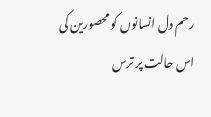رحم دل انسانوں کو محصورین کی اس حالت پر ترس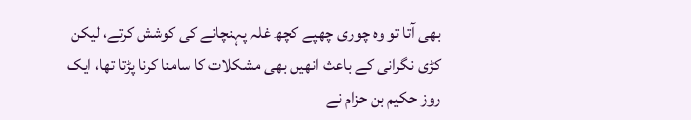بھی آتا تو وہ چوری چھپے کچھ غلہ پہنچانے کی کوشش کرتے، لیکن کڑی نگرانی کے باعث انھیں بھی مشکلات کا سامنا کرنا پڑتا تھا، ایک روز حکیم بن حزام نے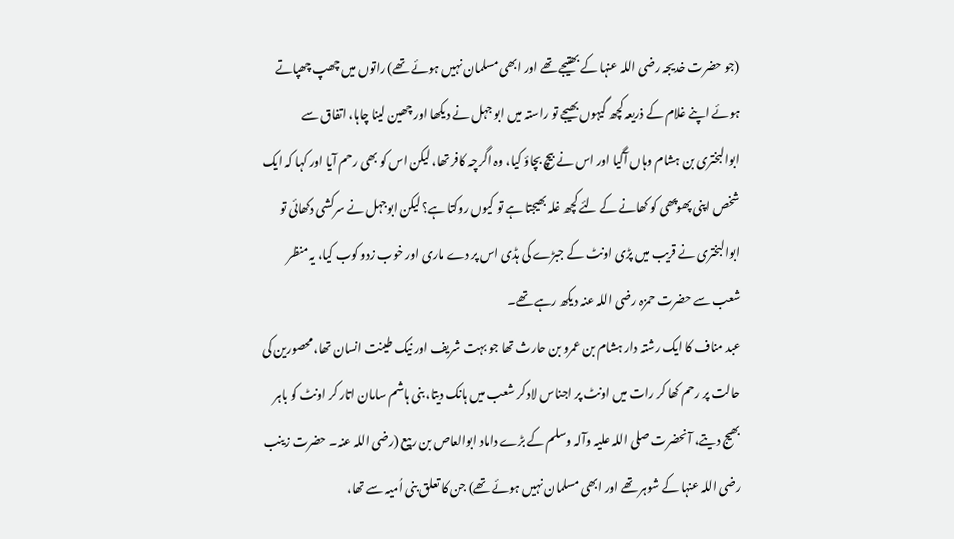(جو حضرت خدیجہ رضی اللہ عنہا کے بھتیجے تھے اور ابھی مسلمان نہیں ہوئے تھے) راتوں میں چھپ چھپاتے ہوئے اپنے غلام کے ذریعہ کچھ گیہوں بھیجے تو راستہ میں ابو جہل نے دیکھا اور چھین لینا چاہا، اتفاق سے ابوالبختری بن ہشام وہاں آگیا اور اس نے بیچ بچاؤ کیا، وہ اگرچہ کافر تھا، لیکن اس کو بھی رحم آیا اور کہا کہ ایک شخص اپنی پھوپھی کو کھانے کے لئے کچھ غلہ بھیجتا ہے تو کیوں روکتا ہے؟ لیکن ابوجہل نے سرکشی دکھائی تو ابوالبختری نے قریب میں پڑی اونٹ کے جبڑے کی ہڈی اس پر دے ماری اور خوب زدو کوب کیا، یہ منظر شعب سے حضرت حمزہ رضی اللہ عنہ دیکھ رہے تھے۔
عبد مناف کا ایک رشتہ دار ہشام بن عمرو بن حارث تھا جو بہت شریف اور نیک طینت انسان تھا، محصورین کی حالت پر رحم کھا کر رات میں اونٹ پر اجناس لاد کر شعب میں ہانک دیتا، بنی ہاشم سامان اتار کر اونٹ کو باہر بھیج دیتے، آنحضرت صلی اللہ علیہ وآلہ وسلم کے بڑے داماد ابوالعاص بن ربیع (رضی اللہ عنہ۔ حضرت زینب رضی اللہ عنہا کے شوہر تھے اور ابھی مسلمان نہیں ہوئے تھے) جن کا تعلق بنی اُمیہ سے تھا،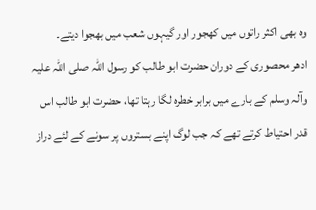وہ بھی اکثر راتوں میں کھجور اور گیہوں شعب میں بھجوا دیتے۔
ادھر محصوری کے دوران حضرت ابو طالب کو رسول اللہ صلی اللہ علیہ وآلہ وسلم کے بارے میں برابر خطرہ لگا رہتا تھا، حضرت ابو طالب اس قدر احتیاط کرتے تھے کہ جب لوگ اپنے بستروں پر سونے کے لئے دراز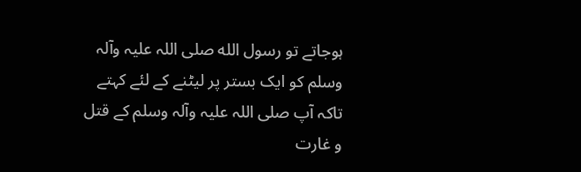ہوجاتے تو رسول الله صلی اللہ علیہ وآلہ وسلم کو ایک بستر پر لیٹنے کے لئے کہتے تاکہ آپ صلی اللہ علیہ وآلہ وسلم کے قتل و غارت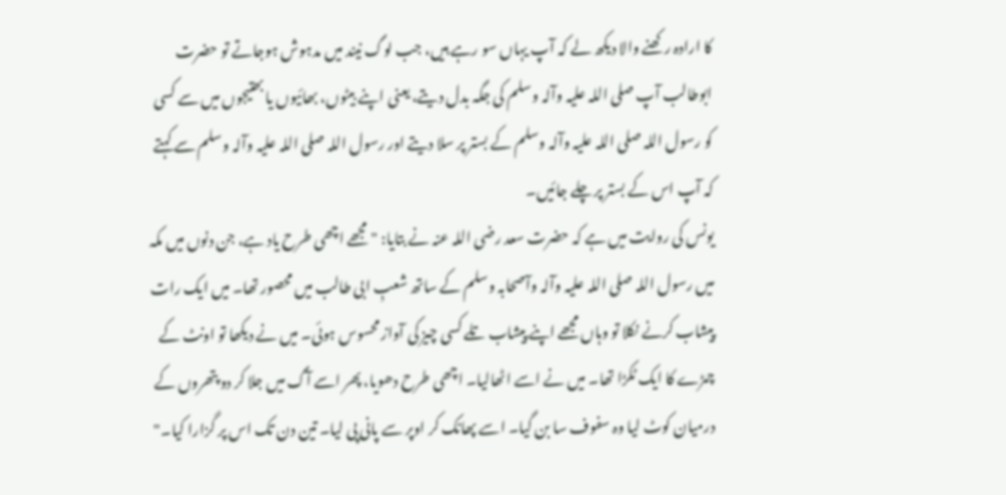کا ارادہ رکھنے والا دیکھ لے کہ آپ یہاں سو رہے ہیں، جب لوگ نیند میں مدہوش ہوجاتے تو حضرت ابوطالب آپ صلی اللہ علیہ وآلہ وسلم کی جگہ بدل دیتے، یعنی اپنے بیٹوں، بھائیوں یا بھتیجوں میں سے کسی کو رسول اللہ صلی اللہ علیہ وآلہ وسلم کے بستر پر سلا دیتے اور رسول اللہ صلی اللہ علیہ وآلہ وسلم سے کہتے کہ آپ اس کے بستر پر چلے جائیں۔
یونس کی روایت میں ہے کہ حضرت سعد رضی اللہ عنہ نے بتایا: "مجھے اچھی طرح یاد ہے، جن دنوں میں مکہ میں رسول اللہ صلی اللہ علیہ وآلہ وآصحابہ وسلم کے ساتھ شعبِ ابی طالب میں محصور تھا۔ میں ایک رات پیشاب کرنے نکلا تو وہاں مجھے اپنے پیشاب تلے کسی چیز کی آواز محسوس ہوئی۔ میں نے دیکھا تو اونٹ کے چمڑے کا ایک ٹکڑا تھا۔ میں نے اسے اٹھالیا۔ اچھی طرح دھویا، پھر اسے آگ میں جلا کر دو پتھروں کے درمیان کوٹ لیا وہ سفوف سا بن گیا۔ اسے پھانک کر اوپر سے پانی پی لیا۔ تین دن تک اس پر گزارا کیا۔"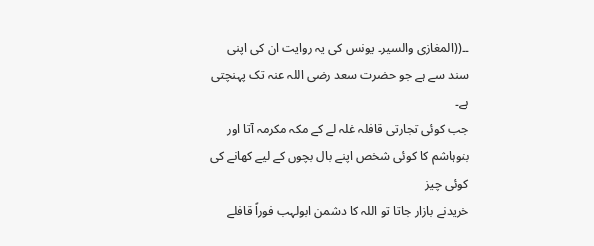۔۔((المغازی والسیر۔ یونس کی یہ روایت ان کی اپنی سند سے ہے جو حضرت سعد رضی اللہ عنہ تک پہنچتی ہے۔
جب کوئی تجارتی قافلہ غلہ لے کے مکہ مکرمہ آتا اور بنوہاشم کا کوئی شخص اپنے بال بچوں کے لیے کھانے کی کوئی چیز
خریدنے بازار جاتا تو اللہ کا دشمن ابولہب فوراً قافلے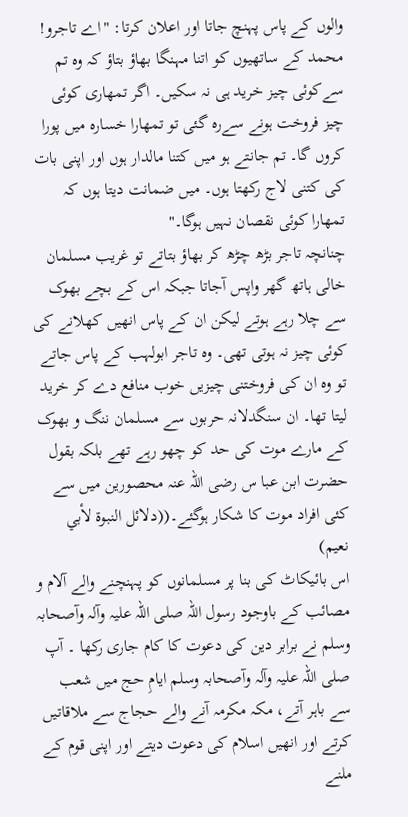والوں کے پاس پہنچ جاتا اور اعلان کرتا: "اے تاجرو! محمد کے ساتھیوں کو اتنا مہنگا بھاؤ بتاؤ کہ وہ تم سےکوئی چیز خرید ہی نہ سکیں۔ اگر تمھاری کوئی چیز فروخت ہونے سےرہ گئی تو تمھارا خسارہ میں پورا کروں گا۔ تم جانتے ہو میں کتنا مالدار ہوں اور اپنی بات کی کتنی لاج رکھتا ہوں۔ میں ضمانت دیتا ہوں کہ تمھارا کوئی نقصان نہیں ہوگا۔"
چنانچہ تاجر بڑھ چڑھ کر بھاؤ بتاتے تو غریب مسلمان خالی ہاتھ گھر واپس آجاتا جبکہ اس کے بچے بھوک سے چلا رہے ہوتے لیکن ان کے پاس انھیں کھلانے کی کوئی چیز نہ ہوتی تھی۔ وہ تاجر ابولہب کے پاس جاتے تو وہ ان کی فروختنی چیزیں خوب منافع دے کر خرید لیتا تھا۔ ان سنگدلانہ حربوں سے مسلمان ننگ و بھوک کے مارے موت کی حد کو چھو رہے تھے بلکہ بقول حضرت ابن عبا س رضی اللہ عنہ محصورین میں سے کئی افراد موت کا شکار ہوگئے۔((دلائل النبوۃ لأبي نعيم)
اس بائیکاٹ کی بنا پر مسلمانوں کو پہنچنے والے آلام و مصائب کے باوجود رسول اللہ صلی اللہ علیہ وآلہ وآصحابہ وسلم نے برابر دین کی دعوت کا کام جاری رکھا ۔ آپ صلی اللہ علیہ وآلہ وآصحابہ وسلم ایامِ حج میں شعب سے باہر آتے، مکہ مکرمہ آنے والے حجاج سے ملاقاتیں کرتے اور انھیں اسلام کی دعوت دیتے اور اپنی قوم کے ملنے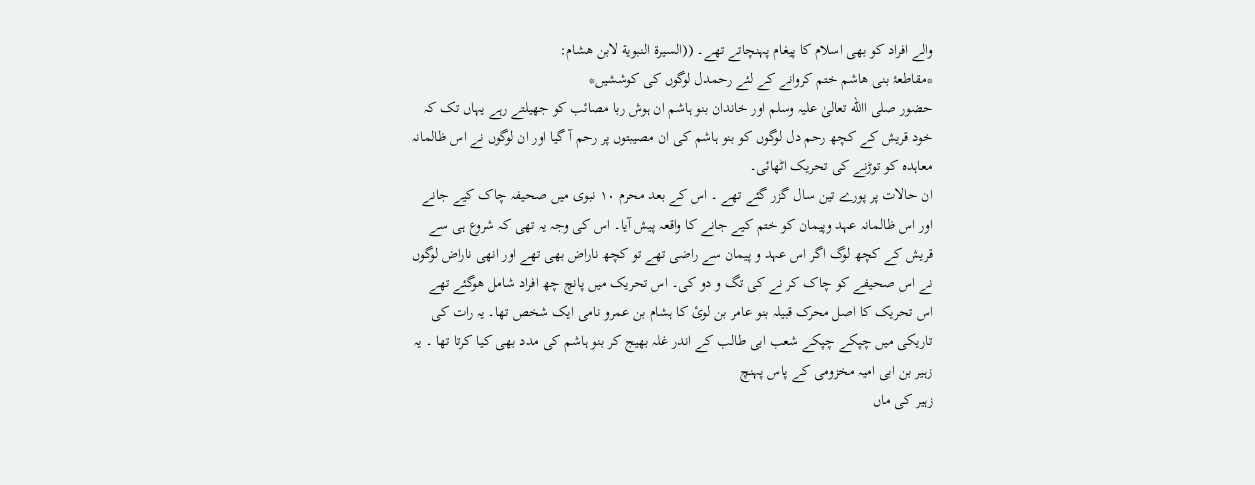والے افراد کو بھی اسلام کا پیغام پہنچاتے تھے۔ ((السيرة النبوية لابن هشام:
*مقاطعۂ بنی ھاشم ختم کروانے کے لئے رحمدل لوگوں کی کوششیں*
حضور صلی االله تعالیٰ علیہ وسلم اور خاندان بنو ہاشم ان ہوش ربا مصائب کو جھیلتے رہے یہاں تک کہ خود قریش کے کچھ رحم دل لوگوں کو بنو ہاشم کی ان مصیبتوں پر رحم آ گیا اور ان لوگوں نے اس ظالمانہ معاہدہ کو توڑنے کی تحریک اٹھائی۔
ان حالات پر پورے تین سال گزر گئے تھے ۔ اس کے بعد محرم ۱۰ نبوی میں صحیفہ چاک کیے جانے اور اس ظالمانہ عہد وپیمان کو ختم کیے جانے کا واقعہ پیش آیا۔ اس کی وجہ یہ تھی کہ شروع ہی سے قریش کے کچھ لوگ اگر اس عہد و پیمان سے راضی تھے تو کچھ ناراض بھی تھے اور انھی ناراض لوگوں نے اس صحیفے کو چاک کر نے کی تگ و دو کی۔ اس تحریک میں پانچ چھ افراد شامل ھوگئے تھے
اس تحریک کا اصل محرک قبیلہ بنو عامر بن لوئ کا ہشام بن عمرو نامی ایک شخص تھا۔ یہ رات کی تاریکی میں چپکے چپکے شعب ابی طالب کے اندر غلہ بھیج کر بنو ہاشم کی مدد بھی کیا کرتا تھا ۔ یہ زہیر بن ابی امیہ مخزومی کے پاس پہنچ
زہیر کی ماں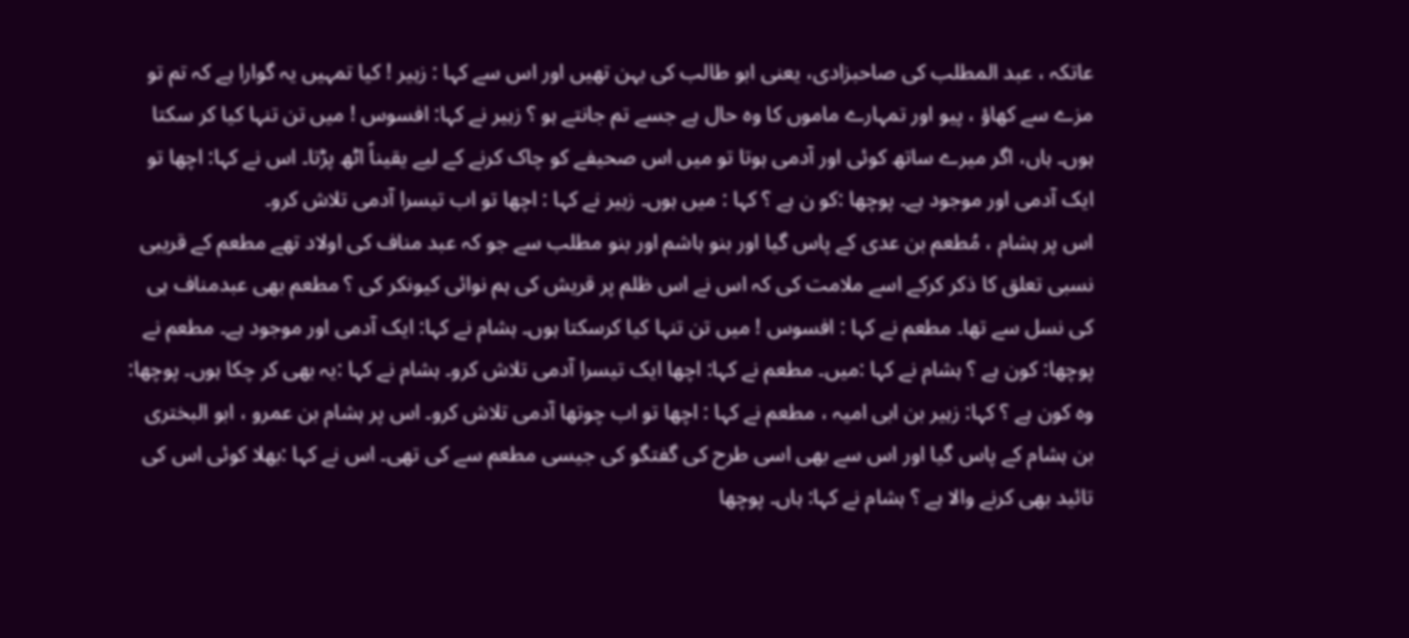عاتکہ ، عبد المطلب کی صاحبزادی، یعنی ابو طالب کی بہن تھیں اور اس سے کہا : زہیر ! کیا تمہیں یہ گوارا ہے کہ تم تو مزے سے کھاؤ ، پیو اور تمہارے ماموں کا وہ حال ہے جسے تم جانتے ہو ؟ زہیر نے کہا: افسوس ! میں تن تنہا کیا کر سکتا ہوں۔ ہاں، اگر میرے ساتھ کوئی اور آدمی ہوتا تو میں اس صحیفے کو چاک کرنے کے لیے يقيناً اٹھ پڑتا۔ اس نے کہا: اچھا تو ایک آدمی اور موجود ہے۔ پوچھا :کو ن ہے ؟ کہا : میں ہوں۔ زہیر نے کہا : اچھا تو اب تیسرا آدمی تلاش کرو۔
اس پر ہشام ، مُطعم بن عدی کے پاس گیا اور بنو ہاشم اور بنو مطلب سے جو کہ عبد مناف کی اولاد تھے مطعم کے قریبی نسبی تعلق کا ذکر کرکے اسے ملامت کی کہ اس نے اس ظلم پر قریش کی ہم نوائی کیونکر کی ؟ مطعم بھی عبدمناف ہی کی نسل سے تھا۔ مطعم نے کہا : افسوس ! میں تن تنہا کیا کرسکتا ہوں۔ ہشام نے کہا: ایک آدمی اور موجود ہے۔ مطعم نے پوچھا: کون ہے ؟ ہشام نے کہا :میں۔ مطعم نے کہا: اچھا ایک تیسرا آدمی تلاش کرو۔ ہشام نے کہا :یہ بھی کر چکا ہوں۔ پوچھا: وہ کون ہے ؟ کہا: زہیر بن ابی امیہ ، مطعم نے کہا : اچھا تو اب چوتھا آدمی تلاش کرو۔ اس پر ہشام بن عمرو ، ابو البختری بن ہشام کے پاس گیا اور اس سے بھی اسی طرح کی گفتگو کی جیسی مطعم سے کی تھی۔ اس نے کہا :بھلا کوئی اس کی تائید بھی کرنے والا ہے ؟ ہشام نے کہا: ہاں۔ پوچھا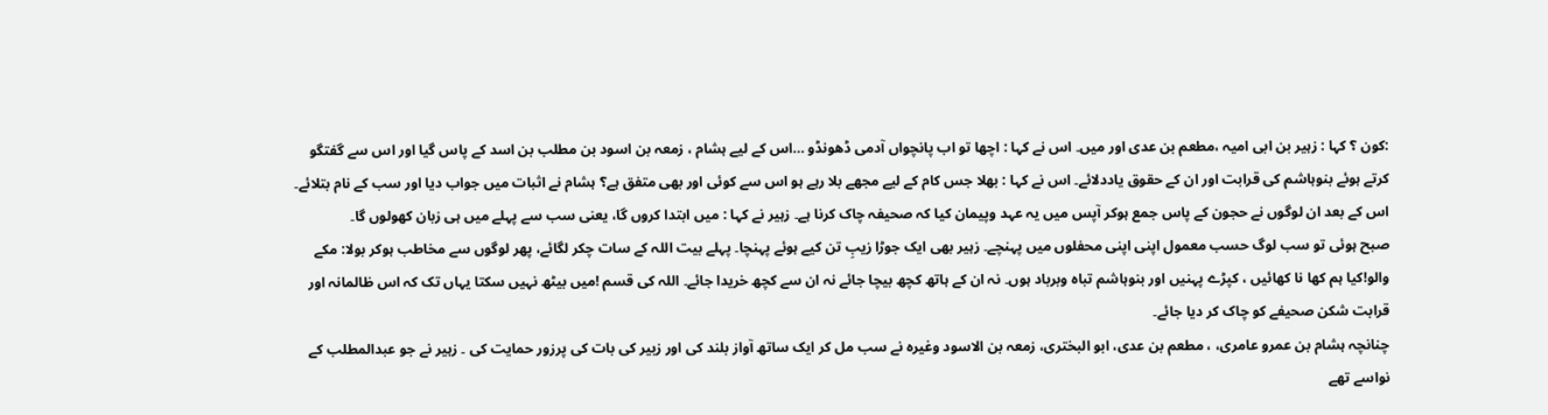:کون ؟ کہا : زہیر بن ابی امیہ ،مطعم بن عدی اور میں۔ اس نے کہا : اچھا تو اب پانچواں آدمی ڈھونڈو …اس کے لیے ہشام ، زمعہ بن اسود بن مطلب بن اسد کے پاس گیا اور اس سے گفتگو کرتے ہوئے بنوہاشم کی قرابت اور ان کے حقوق یاددلائے۔ اس نے کہا : بھلا جس کام کے لیے مجھے بلا رہے ہو اس سے کوئی اور بھی متفق ہے؟ ہشام نے اثبات میں جواب دیا اور سب کے نام بتلائے۔ اس کے بعد ان لوگوں نے حجون کے پاس جمع ہوکر آپس میں یہ عہد وپیمان کیا کہ صحیفہ چاک کرنا ہے۔ زہیر نے کہا : میں ابتدا کروں گا، یعنی سب سے پہلے میں ہی زبان کھولوں گا۔
صبح ہوئی تو سب لوگ حسب معمول اپنی اپنی محفلوں میں پہنچے۔ زہیر بھی ایک جوڑا زیبِ تن کیے ہوئے پہنچا۔ پہلے بیت اللہ کے سات چکر لگائے، پھر لوگوں سے مخاطب ہوکر بولا: مکے والو!کیا ہم کھا نا کھائیں ، کپڑے پہنیں اور بنوہاشم تباہ وبرباد ہوں۔ نہ ان کے ہاتھ کچھ بیچا جائے نہ ان سے کچھ خریدا جائے۔ اللہ کی قسم !میں بیٹھ نہیں سکتا یہاں تک کہ اس ظالمانہ اور قرابت شکن صحیفے کو چاک کر دیا جائے۔
چنانچہ ہشام بن عمرو عامری، ، مطعم بن عدی، ابو البختری، زمعہ بن الاسود وغیرہ نے سب مل کر ایک ساتھ آواز بلند کی اور زبیر کی بات کی پرزور حمایت کی ۔ زہیر نے جو عبدالمطلب کے نواسے تھے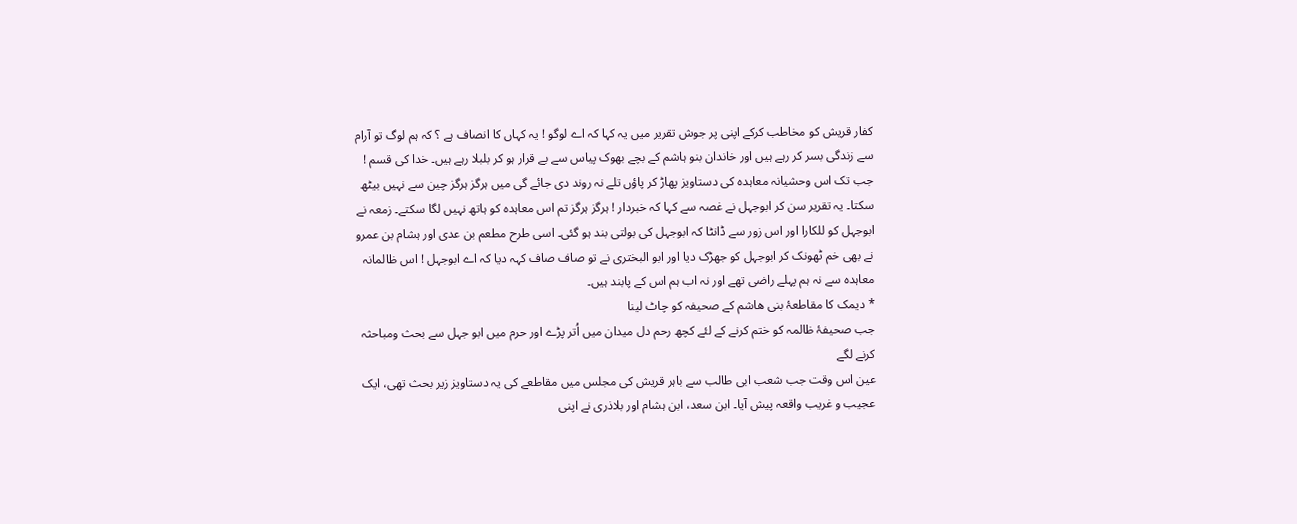کفار قریش کو مخاطب کرکے اپنی پر جوش تقریر میں یہ کہا کہ اے لوگو ! یہ کہاں کا انصاف ہے ؟ کہ ہم لوگ تو آرام سے زندگی بسر کر رہے ہیں اور خاندان بنو ہاشم کے بچے بھوک پیاس سے بے قرار ہو کر بلبلا رہے ہیں۔ خدا کی قسم ! جب تک اس وحشیانہ معاہدہ کی دستاویز پھاڑ کر پاؤں تلے نہ روند دی جائے گی میں ہرگز ہرگز چین سے نہیں بیٹھ سکتا۔ یہ تقریر سن کر ابوجہل نے غصہ سے کہا کہ خبردار ! ہرگز ہرگز تم اس معاہدہ کو ہاتھ نہیں لگا سکتے۔ زمعہ نے ابوجہل کو للکارا اور اس زور سے ڈانٹا کہ ابوجہل کی بولتی بند ہو گئی۔ اسی طرح مطعم بن عدی اور ہشام بن عمرو نے بھی خم ٹھونک کر ابوجہل کو جھڑک دیا اور ابو البختری نے تو صاف صاف کہہ دیا کہ اے ابوجہل ! اس ظالمانہ معاہدہ سے نہ ہم پہلے راضی تھے اور نہ اب ہم اس کے پابند ہیں۔
* دیمک کا مقاطعۂ بنی ھاشم کے صحیفہ کو چاٹ لینا
جب صحیفۂ ظالمہ کو ختم کرنے کے لئے کچھ رحم دل میدان میں اُتر پڑے اور حرم میں ابو جہل سے بحث ومباحثہ کرنے لگے
عین اس وقت جب شعب ابی طالب سے باہر قریش کی مجلس میں مقاطعے کی یہ دستاویز زیر بحث تھی، ایک عجیب و غریب واقعہ پیش آیا۔ ابن سعد، ابن ہشام اور بلاذری نے اپنی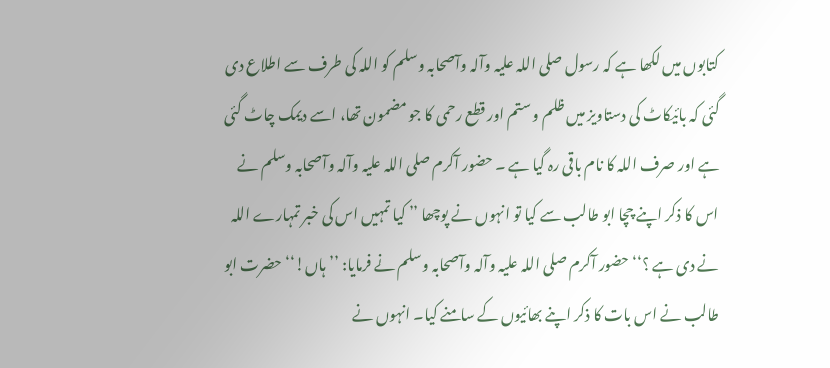کتابوں میں لکھا ہے کہ رسول صلی اللہ علیہ وآلہ وآصحابہ وسلم کو اللہ کی طرف سے اطلاع دی گئی کہ بائیکاٹ کی دستاویز میں ظلم و ستم اور قطع رحمی کا جو مضمون تھا، اسے دیمک چاٹ گئی ہے اور صرف اللہ کا نام باقی رہ گیا ہے ۔ حضور آکرم صلی اللہ علیہ وآلہ وآصحابہ وسلم نے اس کا ذکر اپنے چچا ابو طالب سے کیا تو انہوں نے پوچھا ’’ کیا تمہیں اس کی خبر تمہارے اللہ نے دی ہے ؟‘‘ حضور آکرم صلی اللہ علیہ وآلہ وآصحابہ وسلم نے فرمایا: ’’ہاں!‘‘ حضرت ابو طالب نے اس بات کا ذکر اپنے بھائیوں کے سامنے کیا۔ انہوں نے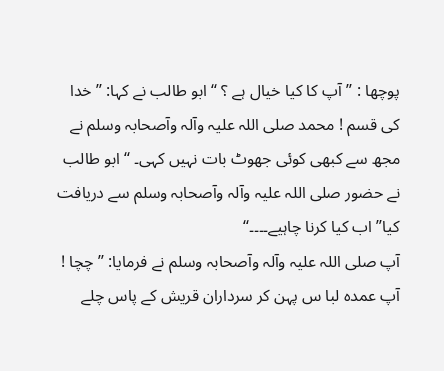پوچھا : ’’آپ کا کیا خیال ہے ؟ ‘‘ ابو طالب نے کہا: ’’ خدا کی قسم ! محمد صلی اللہ علیہ وآلہ وآصحابہ وسلم نے مجھ سے کبھی کوئی جھوٹ بات نہیں کہی۔ ‘‘ ابو طالب نے حضور صلی اللہ علیہ وآلہ وآصحابہ وسلم سے دریافت کیا’’ اب کیا کرنا چاہیے۔۔۔۔‘‘
آپ صلی اللہ علیہ وآلہ وآصحابہ وسلم نے فرمایا: ’’چچا ! آپ عمدہ لبا س پہن کر سرداران قریش کے پاس چلے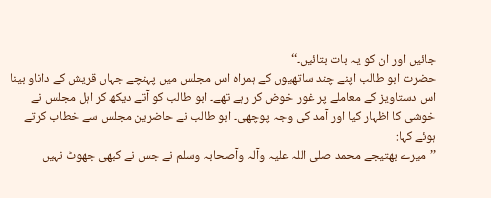جائیں اور ان کو یہ بات بتائیں۔‘‘
حضرت ابو طالب اپنے چند ساتھیوں کے ہمراہ اس مجلس میں پہنچے جہاں قریش کے داناو بینا اس دستاویز کے معاملے پر غور خوض کر رہے تھے۔ ابو طالب کو آتے دیکھ کر اہل مجلس نے خوشی کا اظہار کیا اور آمد کی وجہ پوچھی۔ ابو طالب نے حاضرین مجلس سے خطاب کرتے ہوئے کہا:
’’میرے بھتیجے محمد صلی اللہ علیہ وآلہ وآصحابہ وسلم نے جس نے کبھی جھوٹ نہیں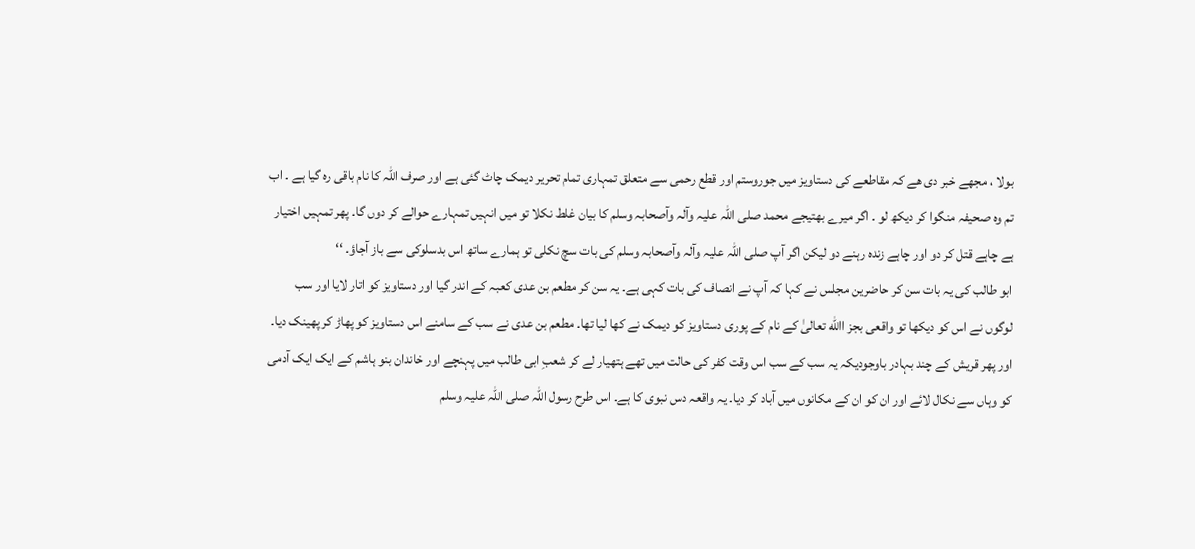بولا ، مجھے خبر دی ھے کہ مقاطعے کی دستاویز میں جوروستم اور قطع رحمی سے متعلق تمہاری تمام تحریر دیمک چاٹ گئی ہے اور صرف اللہ کا نام باقی رہ گیا ہے ۔ اب تم وہ صحیفہ منگوا کر دیکھ لو ۔ اگر میرے بھتیجے محمد صلی اللہ علیہ وآلہ وآصحابہ وسلم کا بیان غلط نکلا تو میں انہیں تمہارے حوالے کر دوں گا۔ پھر تمہیں اختیار ہے چاہے قتل کر دو اور چاہے زندہ رہنے دو لیکن اگر آپ صلی اللہ علیہ وآلہ وآصحابہ وسلم کی بات سچ نکلی تو ہمارے ساتھ اس بدسلوکی سے باز آجاؤ۔ ‘‘
ابو طالب کی یہ بات سن کر حاضرین مجلس نے کہا کہ آپ نے انصاف کی بات کہی ہے۔ یہ سن کر مطعم بن عدی کعبہ کے اندر گیا اور دستاویز کو اتار لایا اور سب لوگوں نے اس کو دیکھا تو واقعی بجز االله تعالیٰ کے نام کے پوری دستاویز کو دیمک نے کھا لیا تھا۔ مطعم بن عدی نے سب کے سامنے اس دستاویز کو پھاڑ کر پھینک دیا۔ اور پھر قریش کے چند بہادر باوجودیکہ یہ سب کے سب اس وقت کفر کی حالت میں تھے ہتھیار لے کر شعبِ ابی طالب میں پہنچے اور خاندان بنو ہاشم کے ایک ایک آدمی کو وہاں سے نکال لائے اور ان کو ان کے مکانوں میں آباد کر دیا۔ یہ واقعہ دس نبوی کا ہے۔ اس طرح رسول اللہ صلی اللہ علیہ وسلم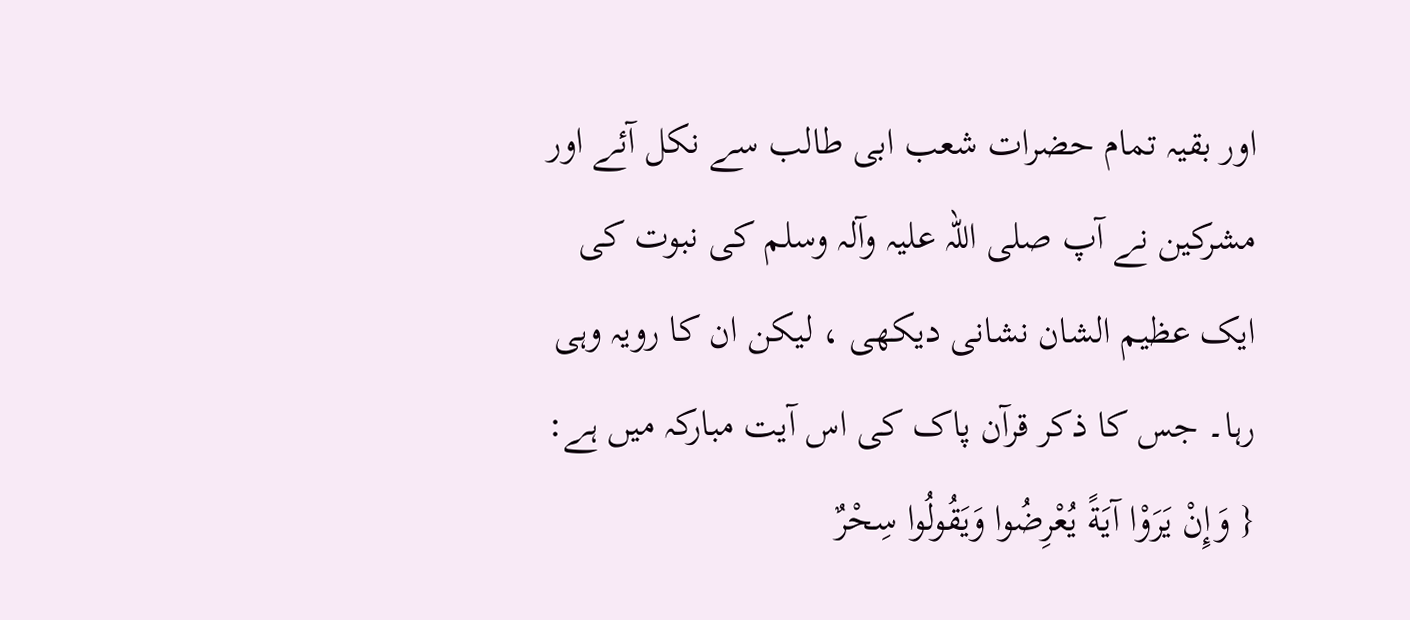اور بقیہ تمام حضرات شعب ابی طالب سے نکل آئے اور مشرکین نے آپ صلی اللہ علیہ وآلہ وسلم کی نبوت کی ایک عظیم الشان نشانی دیکھی ، لیکن ان کا رویہ وہی رہا۔ جس کا ذکر قرآن پاک کی اس آیت مبارکہ میں ہے:
{ وَإِنْ يَرَوْا آيَةً يُعْرِضُوا وَيَقُولُوا سِحْرٌ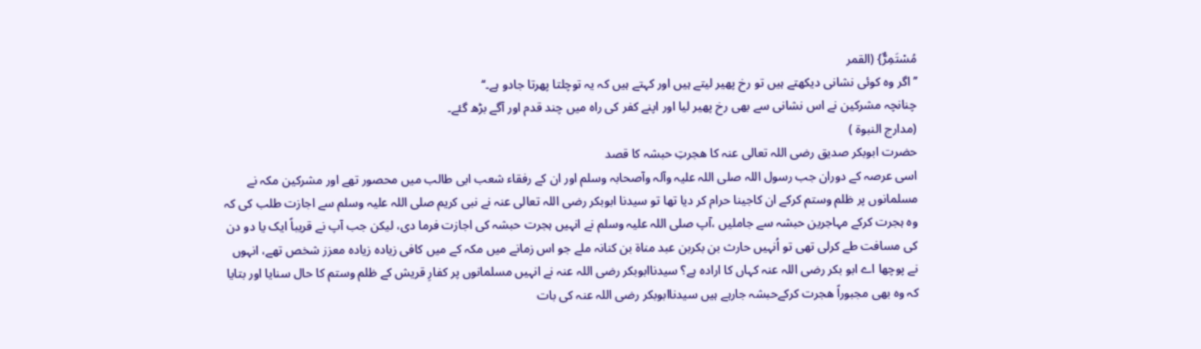مُسْتَمِرٌّ} (القمر
’’اگر وہ کوئی نشانی دیکھتے ہیں تو رخ پھیر لیتے ہیں اور کہتے ہیں کہ یہ توچلتا پھرتا جادو ہے۔‘‘
چنانچہ مشرکین نے اس نشانی سے بھی رخ پھیر لیا اور اپنے کفر کی راہ میں چند قدم اور آگے بڑھ گئے۔
(مدارج النبوة )
حضرت ابوبکر صدیق رضی اللہ تعالی عنہ کا ھجرتِ حبشہ کا قصد
اسی عرصہ کے دوران جب رسول اللہ صلی اللہ علیہ وآلہ وآصحابہ وسلم اور ان کے رفقاء شعب ابی طالب میں محصور تھے اور مشرکین مکہ نے مسلمانوں پر ظلم وستم کرکے ان کاجینا حرام کر دیا تھا تو سیدنا ابوبکر رضی اللہ تعالی عنہ نے نبی کریم صلی اللہ علیہ وسلم سے اجازت طلب کی کہ وہ ہجرت کرکے مہاجرین حبشہ سے جاملیں ،آپ صلی اللہ علیہ وسلم نے انہیں ہجرت حبشہ کی اجازت فرما دی، لیکن جب آپ نے قریباً ایک یا دو دن کی مسافت طے کرلی تھی تو اُنہیں حارث بن بکربن عبد مناة بن کنانہ ملے جو اس زمانے میں مکہ کے میں کافی زیادہ زیادہ معزز شخص تھے، انہوں نے پوچھا اے ابو بکر رضی اللہ عنہ کہاں کا ارادہ ہے؟ سیدناابوبکر رضی اللہ عنہ نے انہیں مسلمانوں پر کفارِ قریش کے ظلم وستم کا حال سنایا اور بتایا کہ وہ بھی مجبوراً ھجرت کرکےحبشہ جارہے ہیں سیدناابوبکر رضی اللہ عنہ کی بات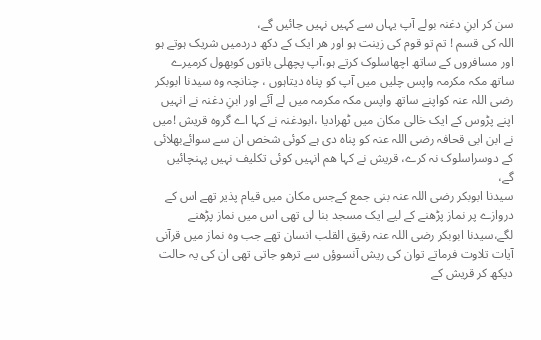سن کر ابنِ دغنہ بولے آپ یہاں سے کہیں نہیں جائیں گے،
اللہ کی قسم ! تم تو قوم کی زینت ہو اور ھر ایک کے دکھ دردمیں شریک ہوتے ہو اور مسافروں کے ساتھ اچھاسلوک کرتے ہو،آپ پچھلی باتوں کوبھول کرمیرے ساتھ مکہ مکرمہ واپس چلیں میں آپ کو پناہ دیتاہوں ، چنانچہ وہ سیدنا ابوبکر رضی اللہ عنہ کواپنے ساتھ واپس مکہ مکرمہ میں لے آئے اور ابنِ دغنہ نے انہیں اپنے پڑوس کے ایک خالی مکان میں ٹھرادیا ،ابودغنہ نے کہا اے گروہ قریش !میں نے ابن ابی قحافہ رضی اللہ عنہ کو پناہ دی ہے کوئی شخص ان سے سوائےبھلائی کے دوسراسلوک نہ کرے، قریش نے کہا ھم انہیں کوئی تکلیف نہیں پہنچائیں گے،
سیدنا ابوبکر رضی اللہ عنہ بنی جمع کےجس مکان میں قیام پذیر تھے اس کے دروازے پر نماز پڑھنے کے لیے ایک مسجد بنا لی تھی اس میں نماز پڑھنے لگے،سیدنا ابوبکر رضی اللہ عنہ رقیق القلب انسان تھے جب وہ نماز میں قرآنی آیات تلاوت فرماتے توان کی ریش آنسوؤں سے ترھو جاتی تھی ان کی یہ حالت دیکھ کر قریش کے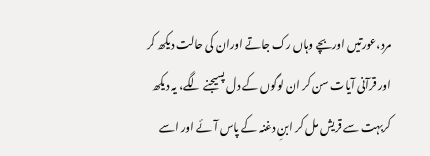مرد،عورتیں اوربچے وہاں رک جاتے اوران کی حالت دیکھ کر اور قرآنی آیات سن کر ان لوگوں کے دل پسیجنے لگے، یہ دیکھ کربہت سے قریش مل کر ابنِ دغنہ کے پاس آئے اور اسے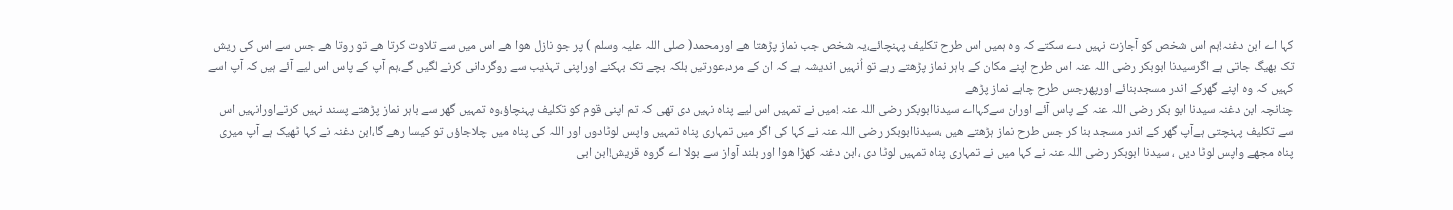کہا اے ابن دغنہ!ہم اس شخص کو آجازت نہیں دے سکتے کہ وہ ہمیں اس طرح تکلیف پہنچائے،یہ شخص جب نماز پڑھتا ھے اورمحمد( صلی اللہ علیہ وسلم ) پر جو نازل ھوا ھے اس میں سے تلاوت کرتا ھے تو روتا ھے جس سے اس کی ریش تک بھیگ جاتی ہے اگرسیدنا ابوبکر رضی اللہ عنہ اس طرح اپنے مکان کے باہر نماز پڑھتے رہے تو اُنہیں اندیشہ ہے کہ ان کے مرد،عورتیں بلکہ بچے تک بہکنے اوراپنی تہذیب سے روگردانی کرنے لگیں گے،ہم آپ کے پاس اس لیے آئے ہیں کہ آپ اسے کہیں کہ وہ اپنے گھرکے اندر مسجدبنائے اورپھرجس طرح چاہے نماز پڑھے
چنانچہ ابن دغنہ سیدنا ابو بکر رضی اللہ عنہ کے پاس آئے اوران سےکہااے سیدناابوبکر رضی اللہ عنہ !میں نے تمہیں اس لیے پناہ نہیں دی تھی کہ تم اپنی قوم کو تکلیف پہنچاؤ،وہ تمہیں گھر سے باہر نماز پڑھتے پسند نہیں کرتےاورانہیں اس سے تکلیف پہنچتی ہےآپ گھر کے اندر مسجد بنا کر جس طرح نماز ہڑھتے ھیں ،سیدناابوبکر رضی اللہ عنہ نے کہا کی اگر میں تمہاری پناہ تمہیں واپس لوٹادوں اور اللہ کی پناہ میں چلاجاؤں تو کیسا رھے گا،ابن دغنہ نے کہا ٹھیک ہے آپ میری پناہ مجھے واپس لوٹا دیں ، سیدنا ابوبکر رضی اللہ عنہ نے کہا میں نے تمہاری پناہ تمہیں لوٹا دی ،ابن دغنہ کھڑا ھوا اور بلند آواز سے بولا اے گروہ قریش!ابن ابی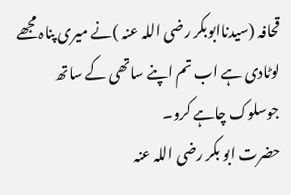قحافہ (سیدناابوبکر رضی اللہ عنہ )نے میری پناہ مجھے لوٹادی ہے اب تم اپنے ساتھی کے ساتھ جوسلوک چاہے کرو۔
حضرت ابو بکر رضی اللہ عنہ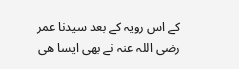کے اس رویہ کے بعد سیدنا عمر رضی اللہ عنہ نے بھی ایسا ھی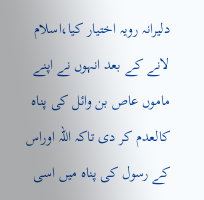دلیرانہ رویہ اختیار کیا،اسلام لانے کے بعد انہوں نے اپنے ماموں عاص بن وائل کی پناہ کالعدم کر دی تاکہ اللہ اوراس کے رسول کی پناہ میں اسی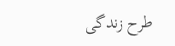طرح زندگی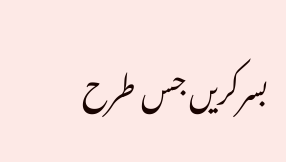بسرکریں جس طرح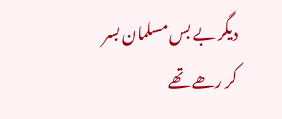دیگر بے بس مسلمان بسر کر رھے تھے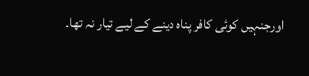اورجنہیں کوئی کافر پناہ دینے کے لیے تیار نہ تھا۔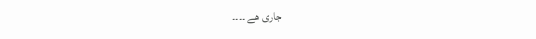جاری ھے ۔۔۔۔